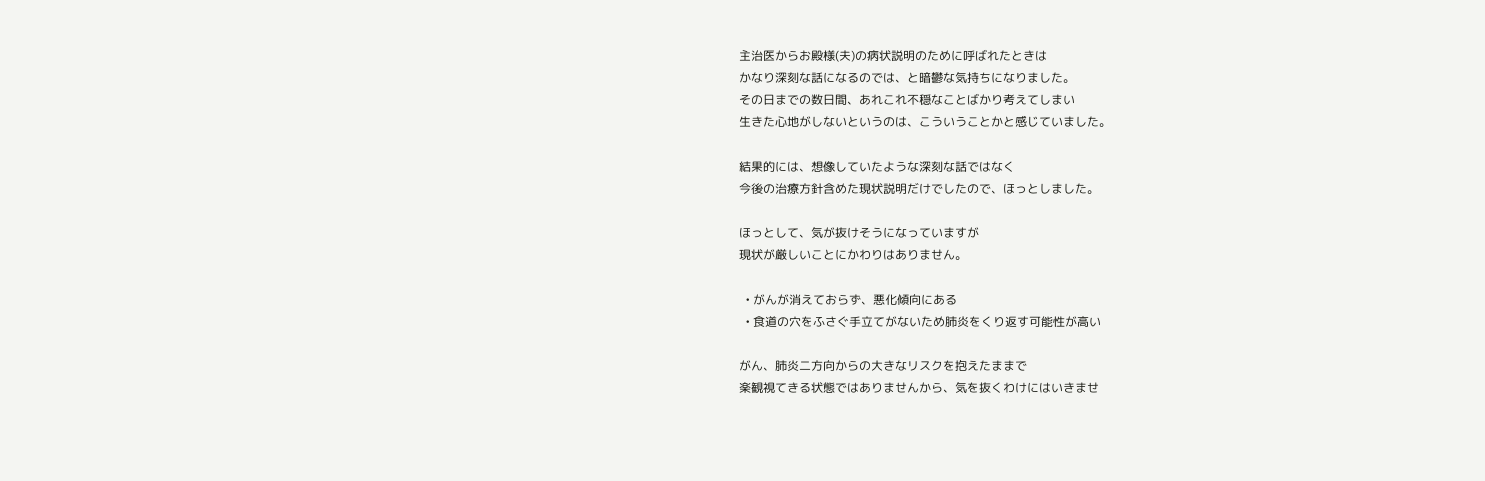主治医からお殿様(夫)の病状説明のために呼ばれたときは
かなり深刻な話になるのでは、と暗鬱な気持ちになりました。
その日までの数日間、あれこれ不穏なことばかり考えてしまい
生きた心地がしないというのは、こういうことかと感じていました。

結果的には、想像していたような深刻な話ではなく
今後の治療方針含めた現状説明だけでしたので、ほっとしました。

ほっとして、気が抜けそうになっていますが
現状が厳しいことにかわりはありません。

  • がんが消えておらず、悪化傾向にある
  • 食道の穴をふさぐ手立てがないため肺炎をくり返す可能性が高い

がん、肺炎二方向からの大きなリスクを抱えたままで
楽観視てきる状態ではありませんから、気を抜くわけにはいきませ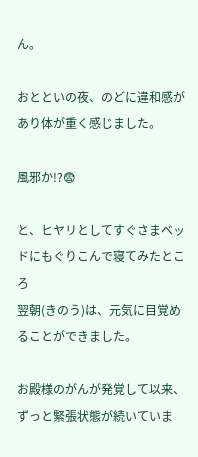ん。

おとといの夜、のどに違和感があり体が重く感じました。

風邪か!?😨

と、ヒヤリとしてすぐさまベッドにもぐりこんで寝てみたところ
翌朝(きのう)は、元気に目覚めることができました。

お殿様のがんが発覚して以来、ずっと緊張状態が続いていま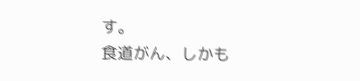す。
食道がん、しかも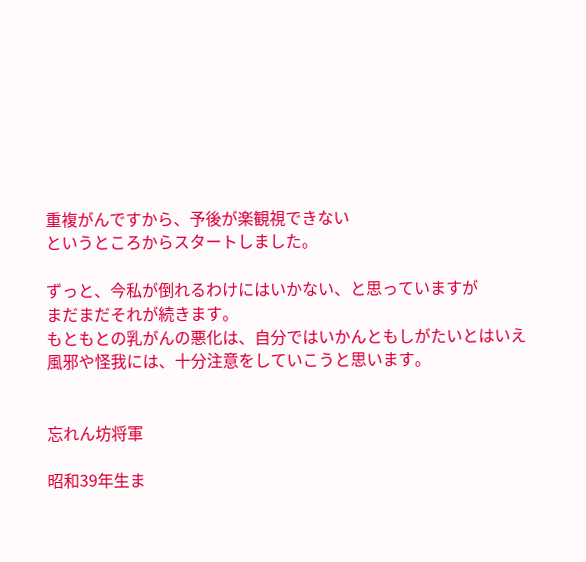重複がんですから、予後が楽観視できない
というところからスタートしました。

ずっと、今私が倒れるわけにはいかない、と思っていますが
まだまだそれが続きます。
もともとの乳がんの悪化は、自分ではいかんともしがたいとはいえ
風邪や怪我には、十分注意をしていこうと思います。


忘れん坊将軍

昭和39年生ま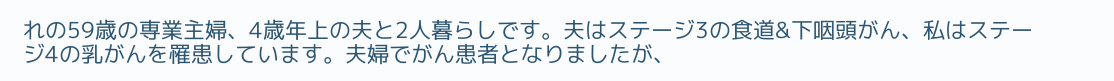れの59歳の専業主婦、4歳年上の夫と2人暮らしです。夫はステージ3の食道&下咽頭がん、私はステージ4の乳がんを罹患しています。夫婦でがん患者となりましたが、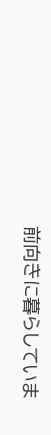前向きに暮らしていま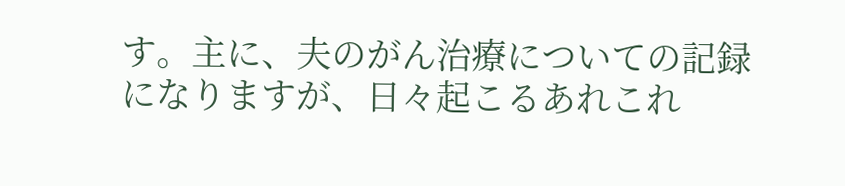す。主に、夫のがん治療についての記録になりますが、日々起こるあれこれ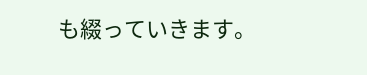も綴っていきます。